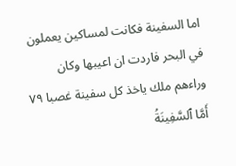اما السفينة فكانت لمساكين يعملون في البحر فاردت ان اعيبها وكان وراءهم ملك ياخذ كل سفينة غصبا ٧٩
أَمَّا ٱلسَّفِينَةُ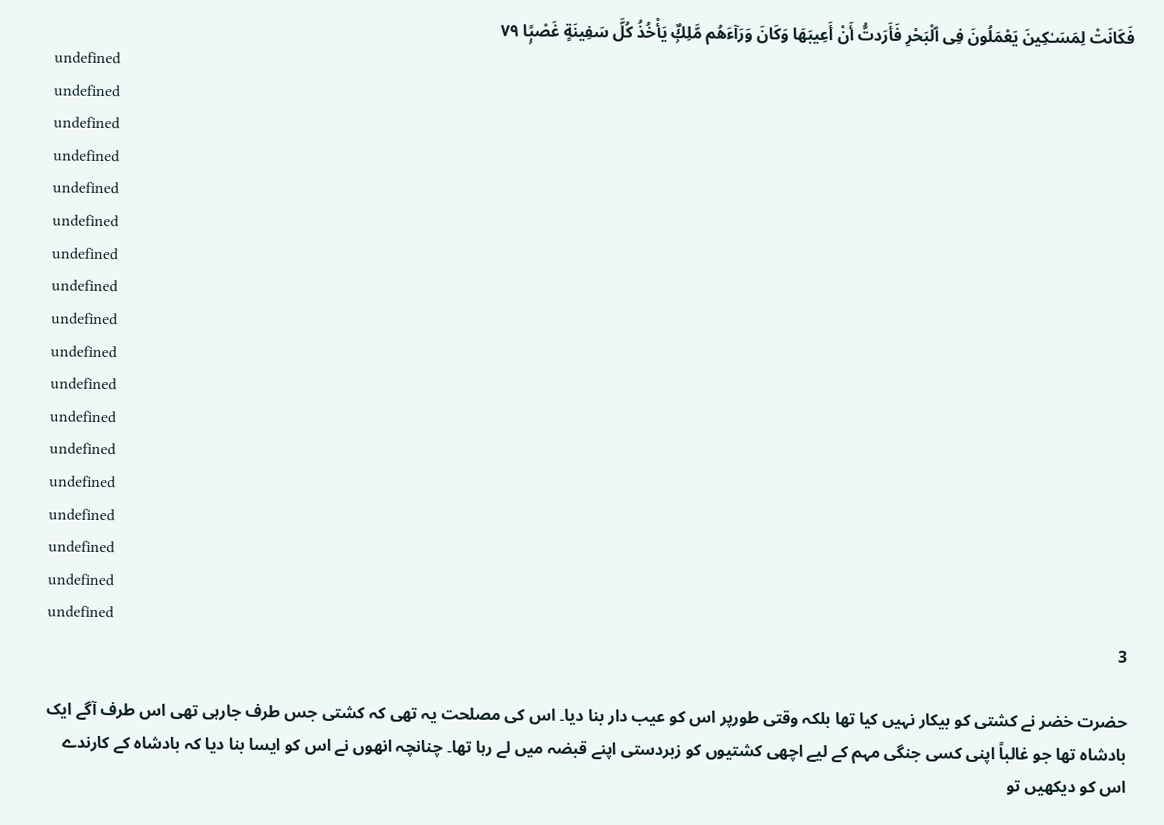فَكَانَتْ لِمَسَـٰكِينَ يَعْمَلُونَ فِى ٱلْبَحْرِ فَأَرَدتُّ أَنْ أَعِيبَهَا وَكَانَ وَرَآءَهُم مَّلِكٌۭ يَأْخُذُ كُلَّ سَفِينَةٍ غَصْبًۭا ٧٩
undefined
undefined
undefined
undefined
undefined
undefined
undefined
undefined
undefined
undefined
undefined
undefined
undefined
undefined
undefined
undefined
undefined
undefined
3

حضرت خضر نے کشتی کو بیکار نہیں کیا تھا بلکہ وقتی طورپر اس کو عیب دار بنا دیا۔ اس کی مصلحت یہ تھی کہ کشتی جس طرف جارہی تھی اس طرف آگے ایک بادشاہ تھا جو غالباً اپنی کسی جنگی مہم کے لیے اچھی کشتیوں کو زبردستی اپنے قبضہ میں لے رہا تھا۔ چنانچہ انھوں نے اس کو ایسا بنا دیا کہ بادشاہ کے کارندے اس کو دیکھیں تو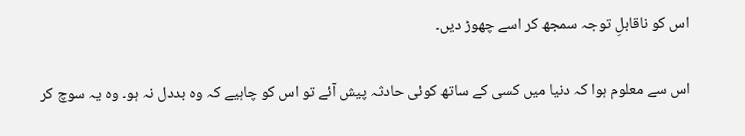اس کو ناقابلِ توجہ سمجھ کر اسے چھوڑ دیں۔

اس سے معلوم ہوا کہ دنیا میں کسی کے ساتھ کوئی حادثہ پیش آئے تو اس کو چاہیے کہ وہ بددل نہ ہو۔ وہ یہ سوچ کر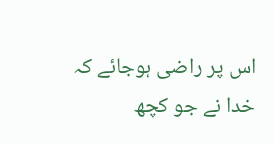اس پر راضی ہوجائے کہ خدا نے جو کچھ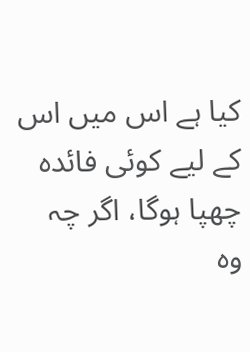کیا ہے اس میں اس کے لیے کوئی فائدہ چھپا ہوگا، اگر چہ وہ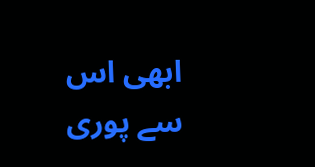ابھی اس سے پوری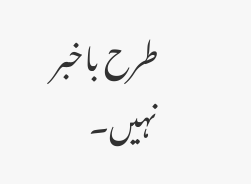طرح باخبر نہیں۔